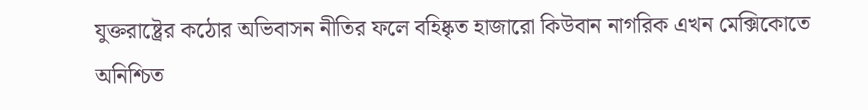যুক্তরাষ্ট্রের কঠোর অভিবাসন নীতির ফলে বহিষ্কৃত হাজারো কিউবান নাগরিক এখন মেক্সিকোতে অনিশ্চিত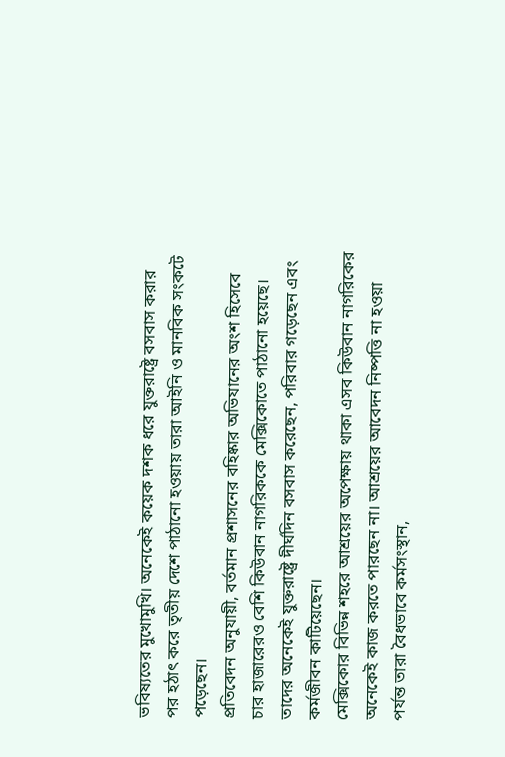ভবিষ্যতের মুখোমুখি। অনেকেই কয়েক দশক ধরে যুক্তরাষ্ট্রে বসবাস করার পর হঠাৎ করে তৃতীয় দেশে পাঠানো হওয়ায় তারা আইনি ও মানবিক সংকটে পড়েছেন।
প্রতিবেদন অনুযায়ী, বর্তমান প্রশাসনের বহিষ্কার অভিযানের অংশ হিসেবে চার হাজারেরও বেশি কিউবান নাগরিককে মেক্সিকোতে পাঠানো হয়েছে। তাদের অনেকেই যুক্তরাষ্ট্রে দীর্ঘদিন বসবাস করেছেন, পরিবার গড়েছেন এবং কর্মজীবন কাটিয়েছেন।
মেক্সিকোর বিভিন্ন শহরে আশ্রয়ের অপেক্ষায় থাকা এসব কিউবান নাগরিকের অনেকেই কাজ করতে পারছেন না। আশ্রয়ের আবেদন নিষ্পত্তি না হওয়া পর্যন্ত তারা বৈধভাবে কর্মসংস্থান,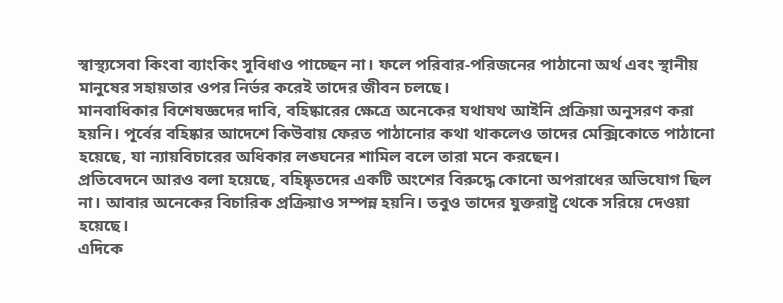স্বাস্থ্যসেবা কিংবা ব্যাংকিং সুবিধাও পাচ্ছেন না। ফলে পরিবার-পরিজনের পাঠানো অর্থ এবং স্থানীয় মানুষের সহায়তার ওপর নির্ভর করেই তাদের জীবন চলছে।
মানবাধিকার বিশেষজ্ঞদের দাবি, বহিষ্কারের ক্ষেত্রে অনেকের যথাযথ আইনি প্রক্রিয়া অনুসরণ করা হয়নি। পূর্বের বহিষ্কার আদেশে কিউবায় ফেরত পাঠানোর কথা থাকলেও তাদের মেক্সিকোতে পাঠানো হয়েছে, যা ন্যায়বিচারের অধিকার লঙ্ঘনের শামিল বলে তারা মনে করছেন।
প্রতিবেদনে আরও বলা হয়েছে, বহিষ্কৃতদের একটি অংশের বিরুদ্ধে কোনো অপরাধের অভিযোগ ছিল না। আবার অনেকের বিচারিক প্রক্রিয়াও সম্পন্ন হয়নি। তবুও তাদের যুক্তরাষ্ট্র থেকে সরিয়ে দেওয়া হয়েছে।
এদিকে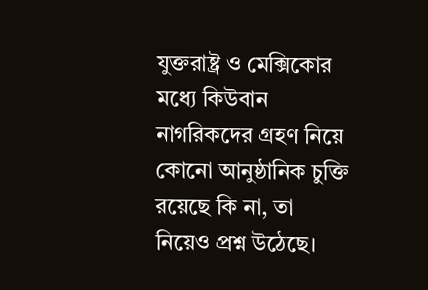যুক্তরাষ্ট্র ও মেক্সিকোর মধ্যে কিউবান নাগরিকদের গ্রহণ নিয়ে কোনো আনুষ্ঠানিক চুক্তি রয়েছে কি না, তা নিয়েও প্রশ্ন উঠেছে।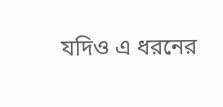যদিও এ ধরনের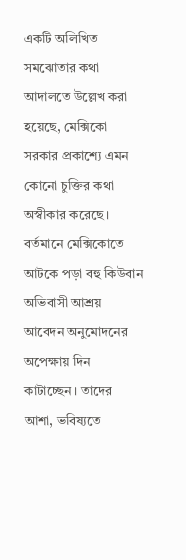একটি অলিখিত সমঝোতার কথা আদালতে উল্লেখ করা হয়েছে, মেক্সিকো সরকার প্রকাশ্যে এমন কোনো চুক্তির কথা অস্বীকার করেছে।
বর্তমানে মেক্সিকোতে আটকে পড়া বহু কিউবান অভিবাসী আশ্রয় আবেদন অনুমোদনের অপেক্ষায় দিন কাটাচ্ছেন। তাদের আশা, ভবিষ্যতে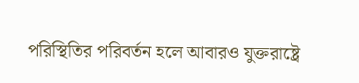পরিস্থিতির পরিবর্তন হলে আবারও যুক্তরাষ্ট্রে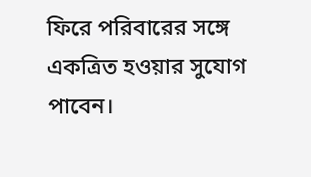ফিরে পরিবারের সঙ্গে একত্রিত হওয়ার সুযোগ পাবেন।